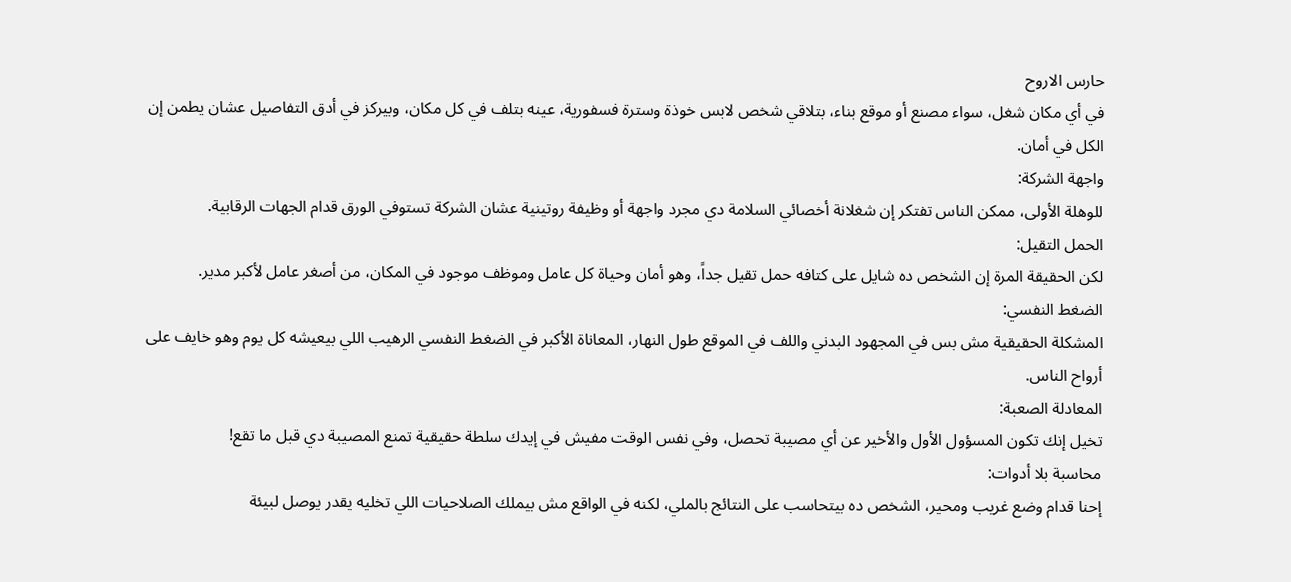حارس الاروح
في أي مكان شغل، سواء مصنع أو موقع بناء، بتلاقي شخص لابس خوذة وسترة فسفورية، عينه بتلف في كل مكان، وبيركز في أدق التفاصيل عشان يطمن إن الكل في أمان.
واجهة الشركة:
للوهلة الأولى، ممكن الناس تفتكر إن شغلانة أخصائي السلامة دي مجرد واجهة أو وظيفة روتينية عشان الشركة تستوفي الورق قدام الجهات الرقابية.
الحمل التقيل:
لكن الحقيقة المرة إن الشخص ده شايل على كتافه حمل تقيل جداً، وهو أمان وحياة كل عامل وموظف موجود في المكان، من أصغر عامل لأكبر مدير.
الضغط النفسي:
المشكلة الحقيقية مش بس في المجهود البدني واللف في الموقع طول النهار، المعاناة الأكبر في الضغط النفسي الرهيب اللي بيعيشه كل يوم وهو خايف على أرواح الناس.
المعادلة الصعبة:
تخيل إنك تكون المسؤول الأول والأخير عن أي مصيبة تحصل، وفي نفس الوقت مفيش في إيدك سلطة حقيقية تمنع المصيبة دي قبل ما تقع!
محاسبة بلا أدوات:
إحنا قدام وضع غريب ومحير، الشخص ده بيتحاسب على النتائج بالملي، لكنه في الواقع مش بيملك الصلاحيات اللي تخليه يقدر يوصل لبيئة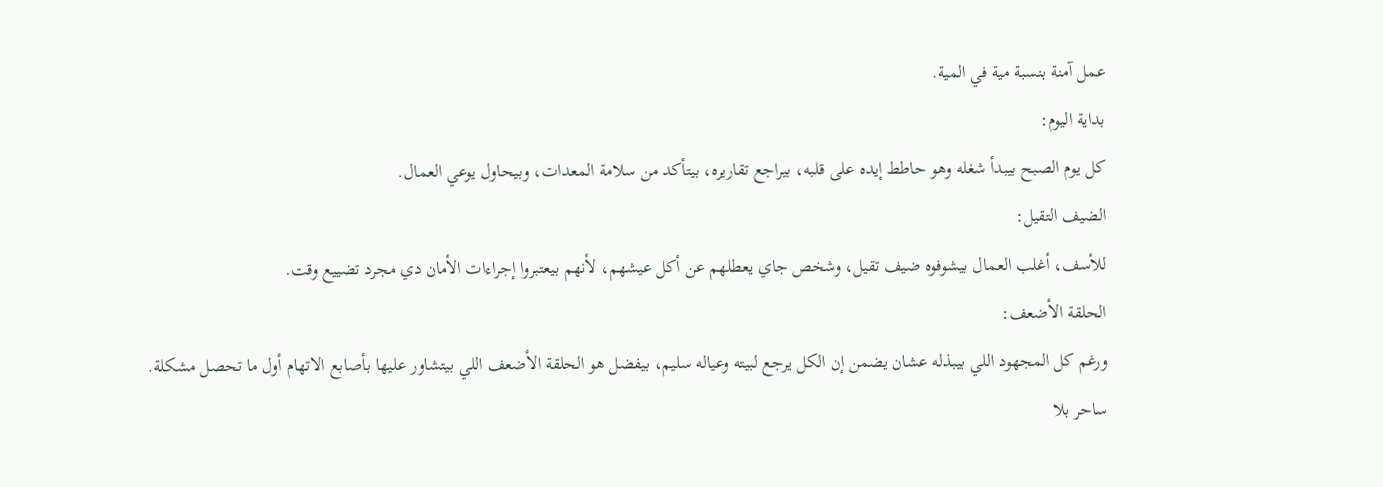عمل آمنة بنسبة مية في المية.
بداية اليوم:
كل يوم الصبح بيبدأ شغله وهو حاطط إيده على قلبه، بيراجع تقاريره، بيتأكد من سلامة المعدات، وبيحاول يوعي العمال.
الضيف التقيل:
للأسف، أغلب العمال بيشوفوه ضيف تقيل، وشخص جاي يعطلهم عن أكل عيشهم، لأنهم بيعتبروا إجراءات الأمان دي مجرد تضييع وقت.
الحلقة الأضعف:
ورغم كل المجهود اللي بيبذله عشان يضمن إن الكل يرجع لبيته وعياله سليم، بيفضل هو الحلقة الأضعف اللي بيتشاور عليها بأصابع الاتهام أول ما تحصل مشكلة.
ساحر بلا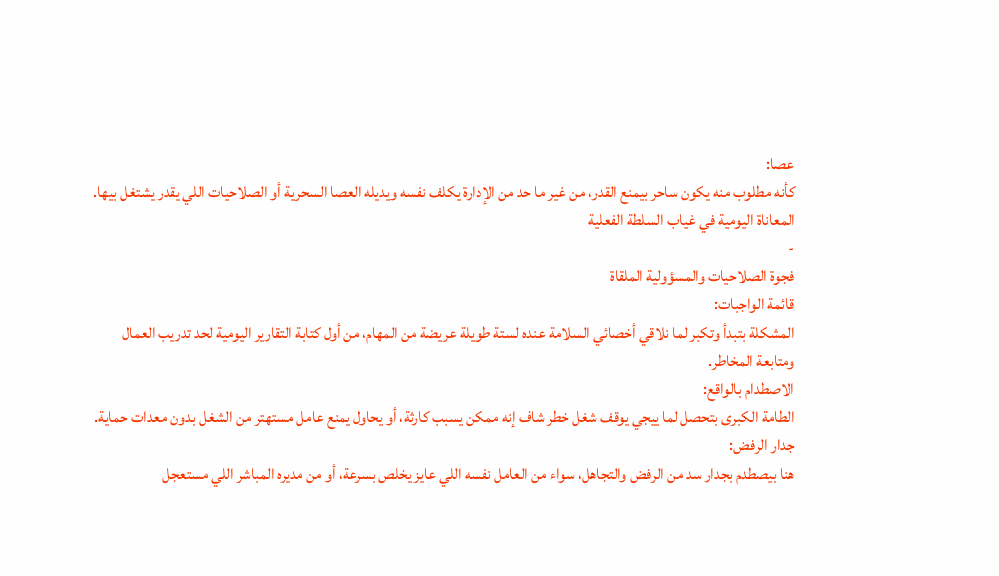عصا:
كأنه مطلوب منه يكون ساحر بيمنع القدر، من غير ما حد من الإدارة يكلف نفسه ويديله العصا السحرية أو الصلاحيات اللي يقدر يشتغل بيها.
المعاناة اليومية في غياب السلطة الفعلية
-
فجوة الصلاحيات والمسؤولية الملقاة
قائمة الواجبات:
المشكلة بتبدأ وتكبر لما نلاقي أخصائي السلامة عنده لستة طويلة عريضة من المهام، من أول كتابة التقارير اليومية لحد تدريب العمال ومتابعة المخاطر.
الاصطدام بالواقع:
الطامة الكبرى بتحصل لما ييجي يوقف شغل خطر شاف إنه ممكن يسبب كارثة، أو يحاول يمنع عامل مستهتر من الشغل بدون معدات حماية.
جدار الرفض:
هنا بيصطدم بجدار سد من الرفض والتجاهل، سواء من العامل نفسه اللي عايز يخلص بسرعة، أو من مديره المباشر اللي مستعجل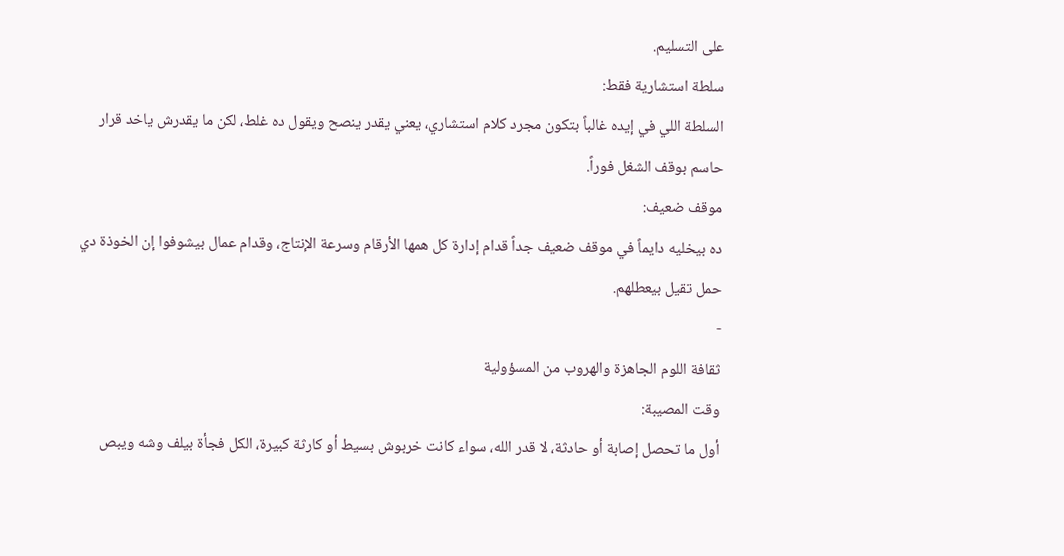على التسليم.
سلطة استشارية فقط:
السلطة اللي في إيده غالباً بتكون مجرد كلام استشاري، يعني يقدر ينصح ويقول ده غلط، لكن ما يقدرش ياخد قرار حاسم بوقف الشغل فوراً.
موقف ضعيف:
ده بيخليه دايماً في موقف ضعيف جداً قدام إدارة كل همها الأرقام وسرعة الإنتاج، وقدام عمال بيشوفوا إن الخوذة دي حمل تقيل بيعطلهم.
-
ثقافة اللوم الجاهزة والهروب من المسؤولية
وقت المصيبة:
أول ما تحصل إصابة أو حادثة، لا قدر الله، سواء كانت خربوش بسيط أو كارثة كبيرة، الكل فجأة بيلف وشه ويبص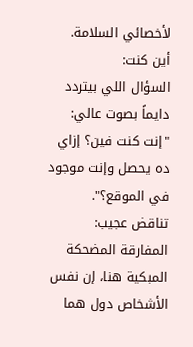لأخصائي السلامة.
أين كنت:
السؤال اللي بيتردد دايماً بصوت عالي: "إنت كنت فين؟ إزاي ده يحصل وإنت موجود في الموقع؟".
تناقض عجيب:
المفارقة المضحكة المبكية هنا، إن نفس الأشخاص دول هما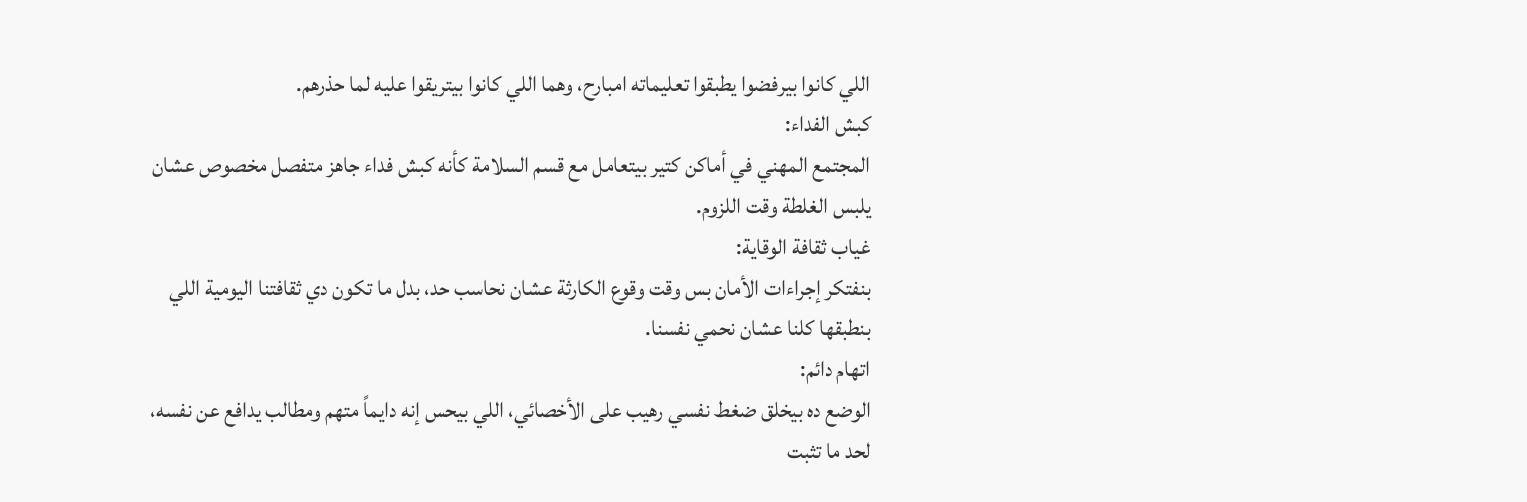اللي كانوا بيرفضوا يطبقوا تعليماته امبارح، وهما اللي كانوا بيتريقوا عليه لما حذرهم.
كبش الفداء:
المجتمع المهني في أماكن كتير بيتعامل مع قسم السلامة كأنه كبش فداء جاهز متفصل مخصوص عشان يلبس الغلطة وقت اللزوم.
غياب ثقافة الوقاية:
بنفتكر إجراءات الأمان بس وقت وقوع الكارثة عشان نحاسب حد، بدل ما تكون دي ثقافتنا اليومية اللي بنطبقها كلنا عشان نحمي نفسنا.
اتهام دائم:
الوضع ده بيخلق ضغط نفسي رهيب على الأخصائي، اللي بيحس إنه دايماً متهم ومطالب يدافع عن نفسه، لحد ما تثبت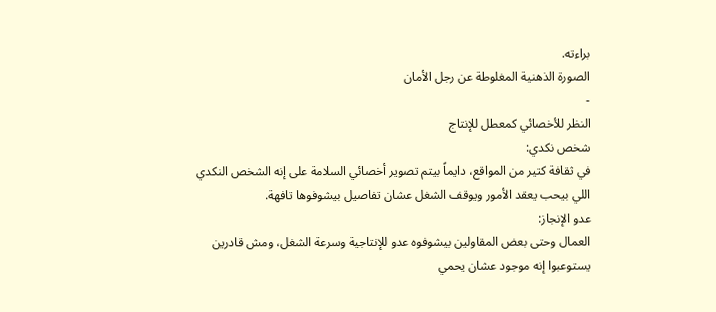براءته.
الصورة الذهنية المغلوطة عن رجل الأمان
-
النظر للأخصائي كمعطل للإنتاج
شخص نكدي:
في ثقافة كتير من المواقع، دايماً بيتم تصوير أخصائي السلامة على إنه الشخص النكدي اللي بيحب يعقد الأمور ويوقف الشغل عشان تفاصيل بيشوفوها تافهة.
عدو الإنجاز:
العمال وحتى بعض المقاولين بيشوفوه عدو للإنتاجية وسرعة الشغل، ومش قادرين يستوعبوا إنه موجود عشان يحمي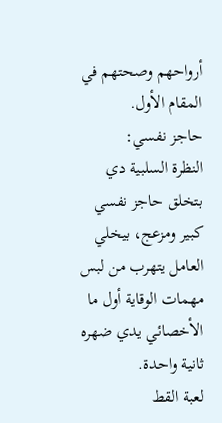أرواحهم وصحتهم في المقام الأول.
حاجز نفسي:
النظرة السلبية دي بتخلق حاجز نفسي كبير ومزعج، بيخلي العامل يتهرب من لبس مهمات الوقاية أول ما الأخصائي يدي ضهره ثانية واحدة.
لعبة القط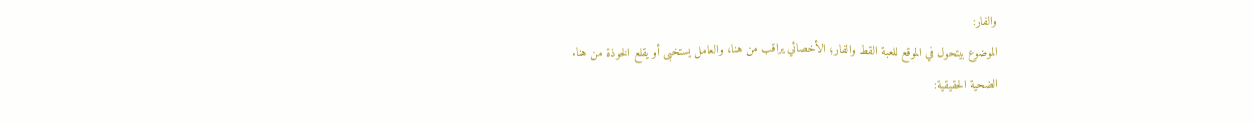والفار:
الموضوع بيتحول في الموقع للعبة القط والفار؛ الأخصائي يراقب من هنا، والعامل يستخبى أو يقلع الخوذة من هنا.
الضحية الحقيقية: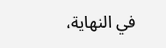في النهاية،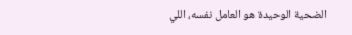الضحية الوحيدة هو العامل نفسه، اللي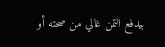بيدفع التمن غالي من صحته أو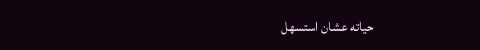حياته عشان استسهل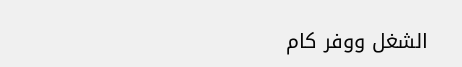الشغل ووفر كام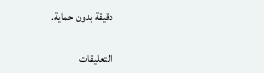دقيقة بدون حماية.

التعليقات